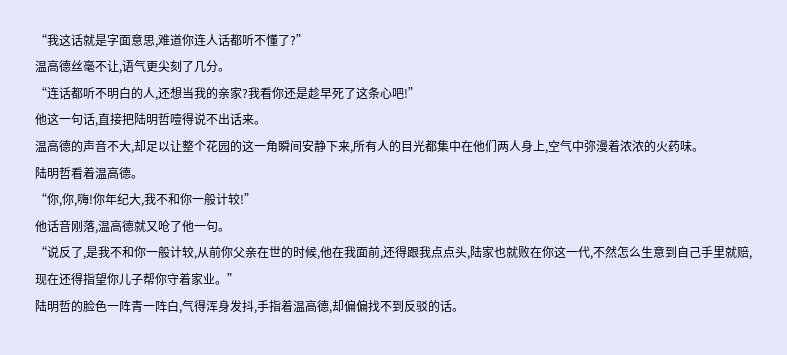“我这话就是字面意思,难道你连人话都听不懂了?”
温高德丝毫不让,语气更尖刻了几分。
“连话都听不明白的人,还想当我的亲家?我看你还是趁早死了这条心吧!”
他这一句话,直接把陆明哲噎得说不出话来。
温高德的声音不大,却足以让整个花园的这一角瞬间安静下来,所有人的目光都集中在他们两人身上,空气中弥漫着浓浓的火药味。
陆明哲看着温高德。
“你,你,嗨!你年纪大,我不和你一般计较!”
他话音刚落,温高德就又呛了他一句。
“说反了,是我不和你一般计较,从前你父亲在世的时候,他在我面前,还得跟我点点头,陆家也就败在你这一代,不然怎么生意到自己手里就赔,现在还得指望你儿子帮你守着家业。”
陆明哲的脸色一阵青一阵白,气得浑身发抖,手指着温高德,却偏偏找不到反驳的话。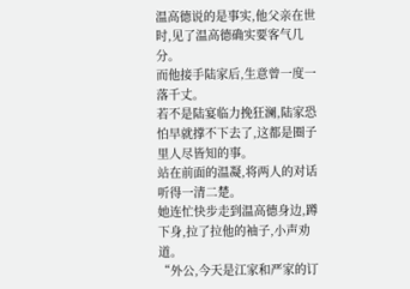温高德说的是事实,他父亲在世时,见了温高德确实要客气几分。
而他接手陆家后,生意曾一度一落千丈。
若不是陆宴临力挽狂澜,陆家恐怕早就撑不下去了,这都是圈子里人尽皆知的事。
站在前面的温凝,将两人的对话听得一清二楚。
她连忙快步走到温高德身边,蹲下身,拉了拉他的袖子,小声劝道。
“外公,今天是江家和严家的订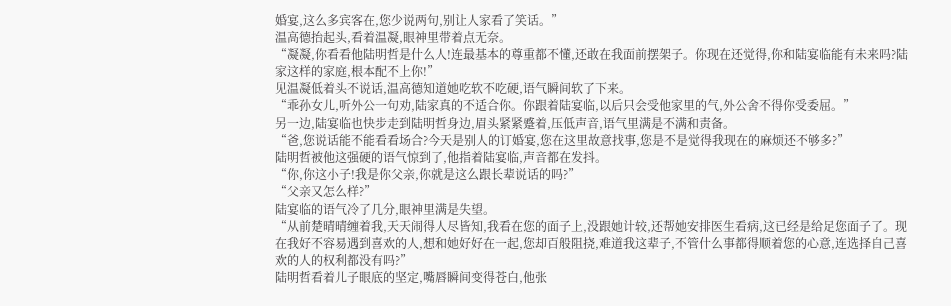婚宴,这么多宾客在,您少说两句,别让人家看了笑话。”
温高德抬起头,看着温凝,眼神里带着点无奈。
“凝凝,你看看他陆明哲是什么人!连最基本的尊重都不懂,还敢在我面前摆架子。你现在还觉得,你和陆宴临能有未来吗?陆家这样的家庭,根本配不上你!”
见温凝低着头不说话,温高德知道她吃软不吃硬,语气瞬间软了下来。
“乖孙女儿,听外公一句劝,陆家真的不适合你。你跟着陆宴临,以后只会受他家里的气,外公舍不得你受委屈。”
另一边,陆宴临也快步走到陆明哲身边,眉头紧紧蹙着,压低声音,语气里满是不满和责备。
“爸,您说话能不能看看场合?今天是别人的订婚宴,您在这里故意找事,您是不是觉得我现在的麻烦还不够多?”
陆明哲被他这强硬的语气惊到了,他指着陆宴临,声音都在发抖。
“你,你这小子!我是你父亲,你就是这么跟长辈说话的吗?”
“父亲又怎么样?”
陆宴临的语气冷了几分,眼神里满是失望。
“从前楚晴晴缠着我,天天闹得人尽皆知,我看在您的面子上,没跟她计较,还帮她安排医生看病,这已经是给足您面子了。现在我好不容易遇到喜欢的人,想和她好好在一起,您却百般阻挠,难道我这辈子,不管什么事都得顺着您的心意,连选择自己喜欢的人的权利都没有吗?”
陆明哲看着儿子眼底的坚定,嘴唇瞬间变得苍白,他张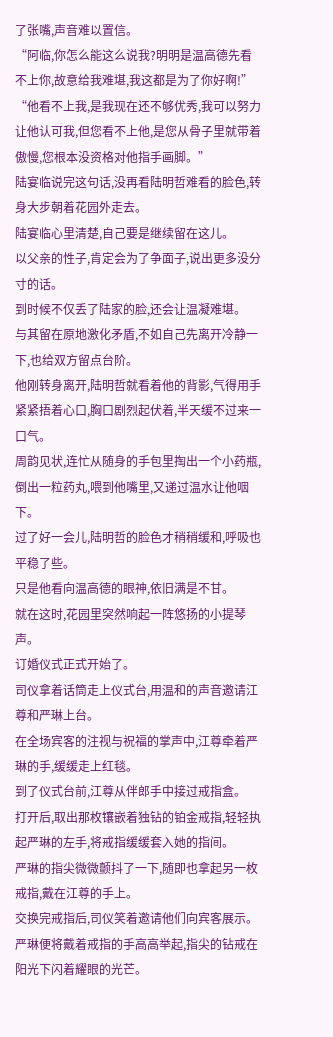了张嘴,声音难以置信。
“阿临,你怎么能这么说我?明明是温高德先看不上你,故意给我难堪,我这都是为了你好啊!”
“他看不上我,是我现在还不够优秀,我可以努力让他认可我,但您看不上他,是您从骨子里就带着傲慢,您根本没资格对他指手画脚。”
陆宴临说完这句话,没再看陆明哲难看的脸色,转身大步朝着花园外走去。
陆宴临心里清楚,自己要是继续留在这儿。
以父亲的性子,肯定会为了争面子,说出更多没分寸的话。
到时候不仅丢了陆家的脸,还会让温凝难堪。
与其留在原地激化矛盾,不如自己先离开冷静一下,也给双方留点台阶。
他刚转身离开,陆明哲就看着他的背影,气得用手紧紧捂着心口,胸口剧烈起伏着,半天缓不过来一口气。
周韵见状,连忙从随身的手包里掏出一个小药瓶,倒出一粒药丸,喂到他嘴里,又递过温水让他咽下。
过了好一会儿,陆明哲的脸色才稍稍缓和,呼吸也平稳了些。
只是他看向温高德的眼神,依旧满是不甘。
就在这时,花园里突然响起一阵悠扬的小提琴声。
订婚仪式正式开始了。
司仪拿着话筒走上仪式台,用温和的声音邀请江尊和严琳上台。
在全场宾客的注视与祝福的掌声中,江尊牵着严琳的手,缓缓走上红毯。
到了仪式台前,江尊从伴郎手中接过戒指盒。
打开后,取出那枚镶嵌着独钻的铂金戒指,轻轻执起严琳的左手,将戒指缓缓套入她的指间。
严琳的指尖微微颤抖了一下,随即也拿起另一枚戒指,戴在江尊的手上。
交换完戒指后,司仪笑着邀请他们向宾客展示。
严琳便将戴着戒指的手高高举起,指尖的钻戒在阳光下闪着耀眼的光芒。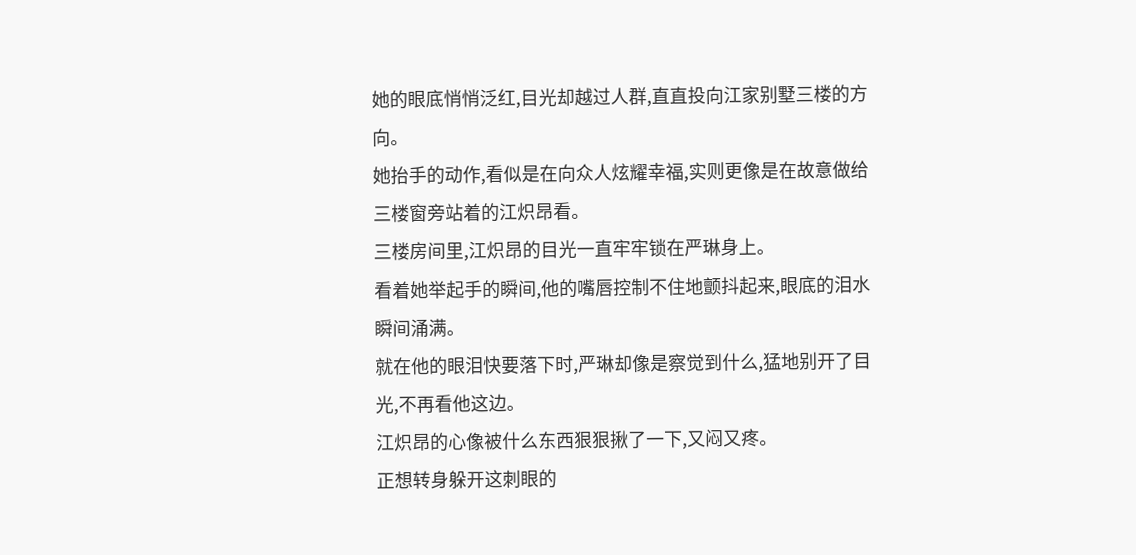她的眼底悄悄泛红,目光却越过人群,直直投向江家别墅三楼的方向。
她抬手的动作,看似是在向众人炫耀幸福,实则更像是在故意做给三楼窗旁站着的江炽昂看。
三楼房间里,江炽昂的目光一直牢牢锁在严琳身上。
看着她举起手的瞬间,他的嘴唇控制不住地颤抖起来,眼底的泪水瞬间涌满。
就在他的眼泪快要落下时,严琳却像是察觉到什么,猛地别开了目光,不再看他这边。
江炽昂的心像被什么东西狠狠揪了一下,又闷又疼。
正想转身躲开这刺眼的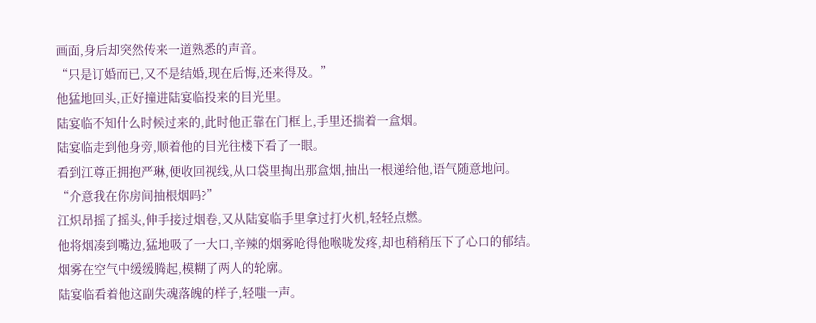画面,身后却突然传来一道熟悉的声音。
“只是订婚而已,又不是结婚,现在后悔,还来得及。”
他猛地回头,正好撞进陆宴临投来的目光里。
陆宴临不知什么时候过来的,此时他正靠在门框上,手里还揣着一盒烟。
陆宴临走到他身旁,顺着他的目光往楼下看了一眼。
看到江尊正拥抱严琳,便收回视线,从口袋里掏出那盒烟,抽出一根递给他,语气随意地问。
“介意我在你房间抽根烟吗?”
江炽昂摇了摇头,伸手接过烟卷,又从陆宴临手里拿过打火机,轻轻点燃。
他将烟凑到嘴边,猛地吸了一大口,辛辣的烟雾呛得他喉咙发疼,却也稍稍压下了心口的郁结。
烟雾在空气中缓缓腾起,模糊了两人的轮廓。
陆宴临看着他这副失魂落魄的样子,轻嗤一声。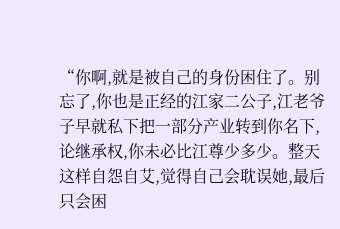“你啊,就是被自己的身份困住了。别忘了,你也是正经的江家二公子,江老爷子早就私下把一部分产业转到你名下,论继承权,你未必比江尊少多少。整天这样自怨自艾,觉得自己会耽误她,最后只会困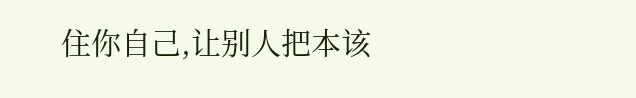住你自己,让别人把本该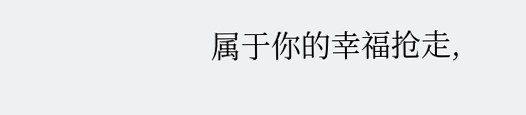属于你的幸福抢走,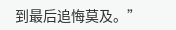到最后追悔莫及。”